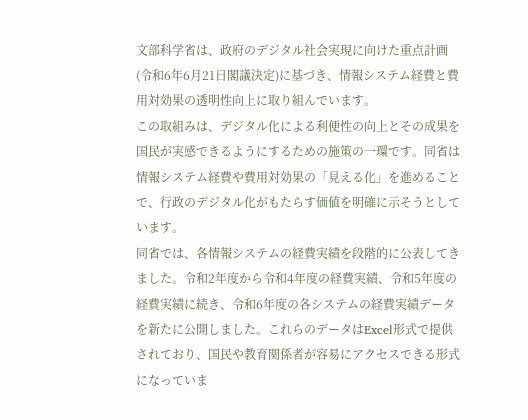文部科学省は、政府のデジタル社会実現に向けた重点計画(令和6年6月21日閣議決定)に基づき、情報システム経費と費用対効果の透明性向上に取り組んでいます。
この取組みは、デジタル化による利便性の向上とその成果を国民が実感できるようにするための施策の一環です。同省は情報システム経費や費用対効果の「見える化」を進めることで、行政のデジタル化がもたらす価値を明確に示そうとしています。
同省では、各情報システムの経費実績を段階的に公表してきました。令和2年度から令和4年度の経費実績、令和5年度の経費実績に続き、令和6年度の各システムの経費実績データを新たに公開しました。これらのデータはExcel形式で提供されており、国民や教育関係者が容易にアクセスできる形式になっていま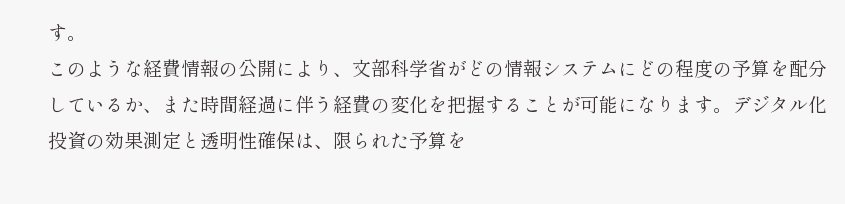す。
このような経費情報の公開により、文部科学省がどの情報システムにどの程度の予算を配分しているか、また時間経過に伴う経費の変化を把握することが可能になります。デジタル化投資の効果測定と透明性確保は、限られた予算を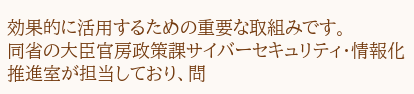効果的に活用するための重要な取組みです。
同省の大臣官房政策課サイバーセキュリティ・情報化推進室が担当しており、問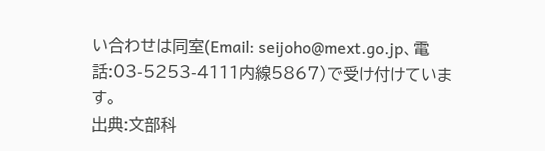い合わせは同室(Email: seijoho@mext.go.jp、電話:03-5253-4111内線5867)で受け付けています。
出典:文部科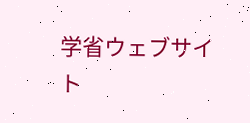学省ウェブサイト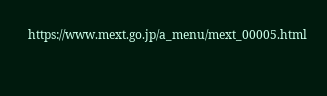https://www.mext.go.jp/a_menu/mext_00005.html